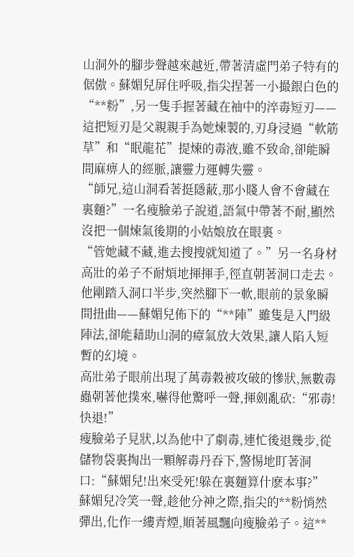山洞外的腳步聲越來越近,帶著清虛門弟子特有的倨傲。蘇媚兒屏住呼吸,指尖捏著一小撮銀白色的“**粉”,另一隻手握著藏在袖中的淬毒短刃——這把短刃是父親親手為她煉製的,刃身浸過“軟筋草”和“眠龍花”提煉的毒液,雖不致命,卻能瞬間麻痹人的經脈,讓靈力運轉失靈。
“師兄,這山洞看著挺隱蔽,那小賤人會不會藏在裏麵?”一名瘦臉弟子說道,語氣中帶著不耐,顯然沒把一個煉氣後期的小姑娘放在眼裏。
“管她藏不藏,進去搜搜就知道了。”另一名身材高壯的弟子不耐煩地揮揮手,徑直朝著洞口走去。他剛踏入洞口半步,突然腳下一軟,眼前的景象瞬間扭曲——蘇媚兒佈下的“**陣”雖隻是入門級陣法,卻能藉助山洞的瘴氣放大效果,讓人陷入短暫的幻境。
高壯弟子眼前出現了萬毒穀被攻破的慘狀,無數毒蟲朝著他撲來,嚇得他驚呼一聲,揮劍亂砍:“邪毒!快退!”
瘦臉弟子見狀,以為他中了劇毒,連忙後退幾步,從儲物袋裏掏出一顆解毒丹吞下,警惕地盯著洞口:“蘇媚兒!出來受死!躲在裏麵算什麽本事?”
蘇媚兒冷笑一聲,趁他分神之際,指尖的**粉悄然彈出,化作一縷青煙,順著風飄向瘦臉弟子。這**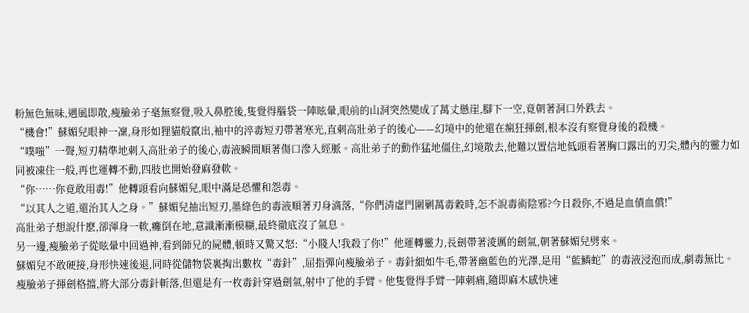粉無色無味,遇風即散,瘦臉弟子毫無察覺,吸入鼻腔後,隻覺得腦袋一陣眩暈,眼前的山洞突然變成了萬丈懸崖,腳下一空,竟朝著洞口外跌去。
“機會!”蘇媚兒眼神一凜,身形如狸貓般竄出,袖中的淬毒短刃帶著寒光,直刺高壯弟子的後心——幻境中的他還在瘋狂揮劍,根本沒有察覺身後的殺機。
“噗嗤”一聲,短刃精準地刺入高壯弟子的後心,毒液瞬間順著傷口滲入經脈。高壯弟子的動作猛地僵住,幻境散去,他難以置信地低頭看著胸口露出的刃尖,體內的靈力如同被凍住一般,再也運轉不動,四肢也開始發麻發軟。
“你……你竟敢用毒!”他轉頭看向蘇媚兒,眼中滿是恐懼和怨毒。
“以其人之道,還治其人之身。”蘇媚兒抽出短刃,墨綠色的毒液順著刃身滴落,“你們清虛門圍剿萬毒穀時,怎不說毒術陰邪?今日殺你,不過是血債血償!”
高壯弟子想說什麽,卻渾身一軟,癱倒在地,意識漸漸模糊,最終徹底沒了氣息。
另一邊,瘦臉弟子從眩暈中回過神,看到師兄的屍體,頓時又驚又怒:“小賤人!我殺了你!”他運轉靈力,長劍帶著淩厲的劍氣,朝著蘇媚兒劈來。
蘇媚兒不敢硬接,身形快速後退,同時從儲物袋裏掏出數枚“毒針”,屈指彈向瘦臉弟子。毒針細如牛毛,帶著幽藍色的光澤,是用“藍鱗蛇”的毒液浸泡而成,劇毒無比。
瘦臉弟子揮劍格擋,將大部分毒針斬落,但還是有一枚毒針穿過劍氣,射中了他的手臂。他隻覺得手臂一陣刺痛,隨即麻木感快速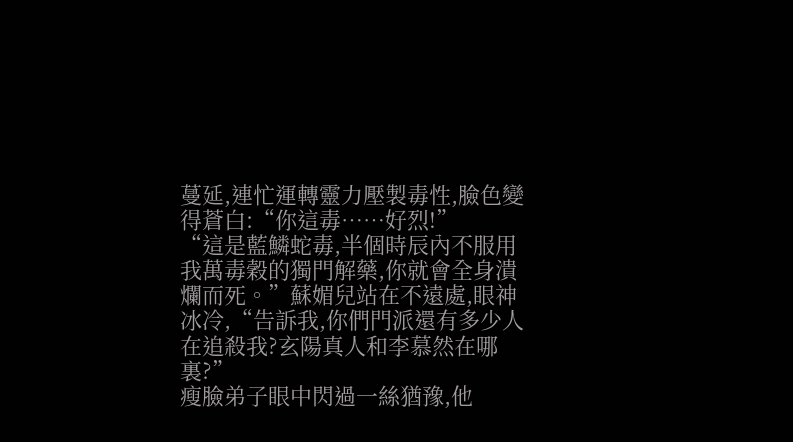蔓延,連忙運轉靈力壓製毒性,臉色變得蒼白:“你這毒……好烈!”
“這是藍鱗蛇毒,半個時辰內不服用我萬毒穀的獨門解藥,你就會全身潰爛而死。”蘇媚兒站在不遠處,眼神冰冷,“告訴我,你們門派還有多少人在追殺我?玄陽真人和李慕然在哪裏?”
瘦臉弟子眼中閃過一絲猶豫,他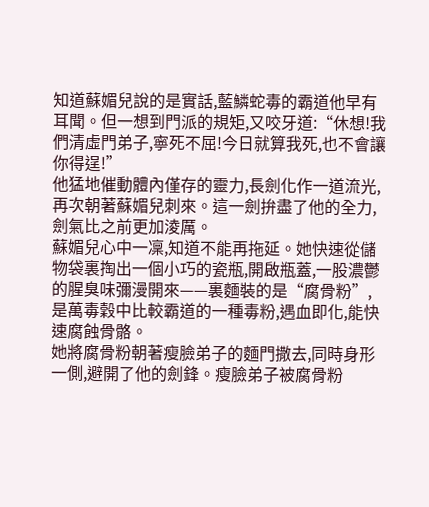知道蘇媚兒說的是實話,藍鱗蛇毒的霸道他早有耳聞。但一想到門派的規矩,又咬牙道:“休想!我們清虛門弟子,寧死不屈!今日就算我死,也不會讓你得逞!”
他猛地催動體內僅存的靈力,長劍化作一道流光,再次朝著蘇媚兒刺來。這一劍拚盡了他的全力,劍氣比之前更加淩厲。
蘇媚兒心中一凜,知道不能再拖延。她快速從儲物袋裏掏出一個小巧的瓷瓶,開啟瓶蓋,一股濃鬱的腥臭味彌漫開來——裏麵裝的是“腐骨粉”,是萬毒穀中比較霸道的一種毒粉,遇血即化,能快速腐蝕骨骼。
她將腐骨粉朝著瘦臉弟子的麵門撒去,同時身形一側,避開了他的劍鋒。瘦臉弟子被腐骨粉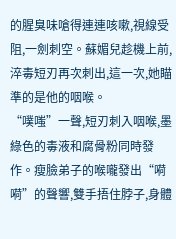的腥臭味嗆得連連咳嗽,視線受阻,一劍刺空。蘇媚兒趁機上前,淬毒短刃再次刺出,這一次,她瞄準的是他的咽喉。
“噗嗤”一聲,短刃刺入咽喉,墨綠色的毒液和腐骨粉同時發作。瘦臉弟子的喉嚨發出“嗬嗬”的聲響,雙手捂住脖子,身體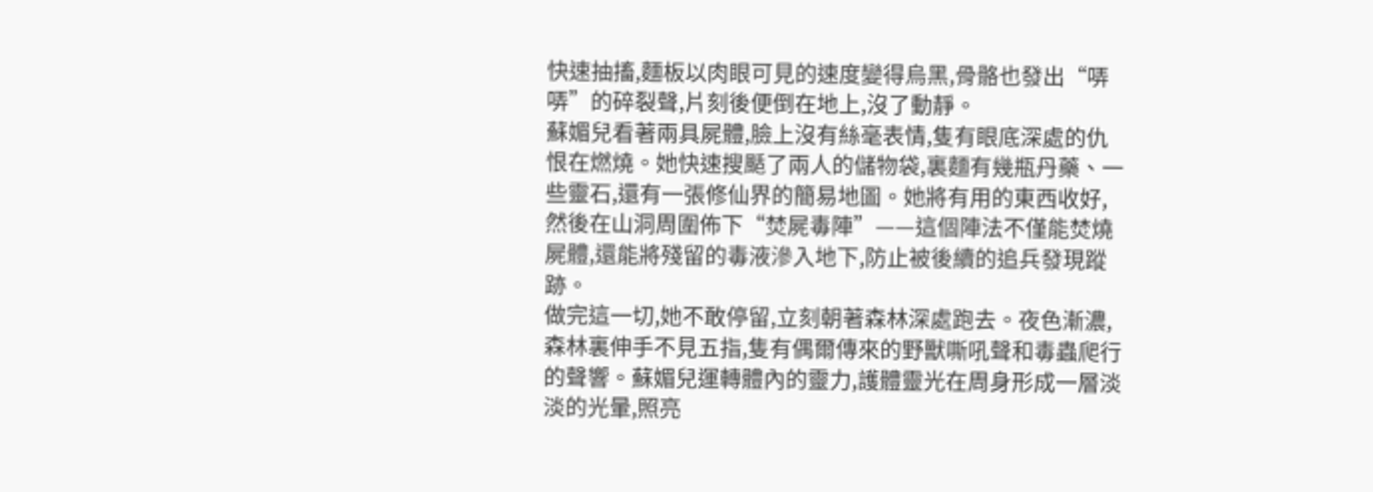快速抽搐,麵板以肉眼可見的速度變得烏黑,骨骼也發出“哢哢”的碎裂聲,片刻後便倒在地上,沒了動靜。
蘇媚兒看著兩具屍體,臉上沒有絲毫表情,隻有眼底深處的仇恨在燃燒。她快速搜颳了兩人的儲物袋,裏麵有幾瓶丹藥、一些靈石,還有一張修仙界的簡易地圖。她將有用的東西收好,然後在山洞周圍佈下“焚屍毒陣”——這個陣法不僅能焚燒屍體,還能將殘留的毒液滲入地下,防止被後續的追兵發現蹤跡。
做完這一切,她不敢停留,立刻朝著森林深處跑去。夜色漸濃,森林裏伸手不見五指,隻有偶爾傳來的野獸嘶吼聲和毒蟲爬行的聲響。蘇媚兒運轉體內的靈力,護體靈光在周身形成一層淡淡的光暈,照亮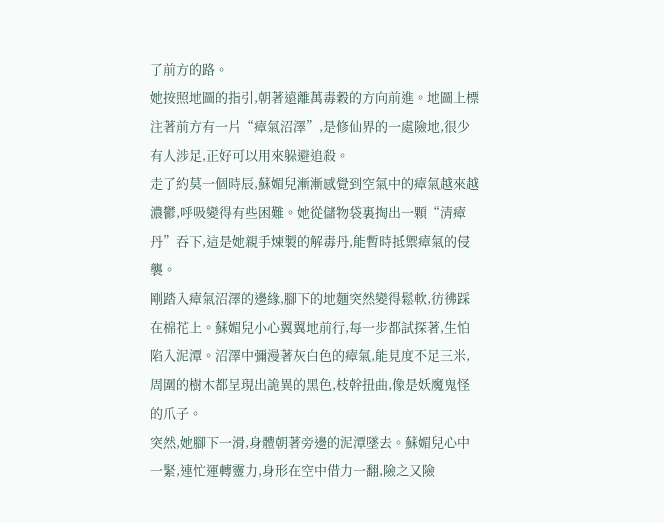了前方的路。
她按照地圖的指引,朝著遠離萬毒穀的方向前進。地圖上標注著前方有一片“瘴氣沼澤”,是修仙界的一處險地,很少有人涉足,正好可以用來躲避追殺。
走了約莫一個時辰,蘇媚兒漸漸感覺到空氣中的瘴氣越來越濃鬱,呼吸變得有些困難。她從儲物袋裏掏出一顆“清瘴丹”吞下,這是她親手煉製的解毒丹,能暫時抵禦瘴氣的侵襲。
剛踏入瘴氣沼澤的邊緣,腳下的地麵突然變得鬆軟,彷彿踩在棉花上。蘇媚兒小心翼翼地前行,每一步都試探著,生怕陷入泥潭。沼澤中彌漫著灰白色的瘴氣,能見度不足三米,周圍的樹木都呈現出詭異的黑色,枝幹扭曲,像是妖魔鬼怪的爪子。
突然,她腳下一滑,身體朝著旁邊的泥潭墜去。蘇媚兒心中一緊,連忙運轉靈力,身形在空中借力一翻,險之又險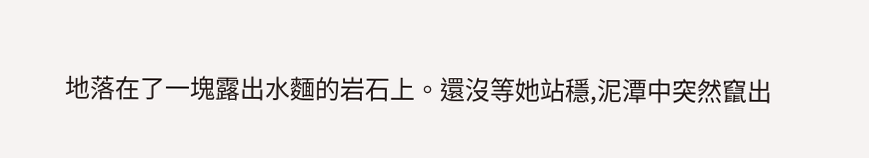地落在了一塊露出水麵的岩石上。還沒等她站穩,泥潭中突然竄出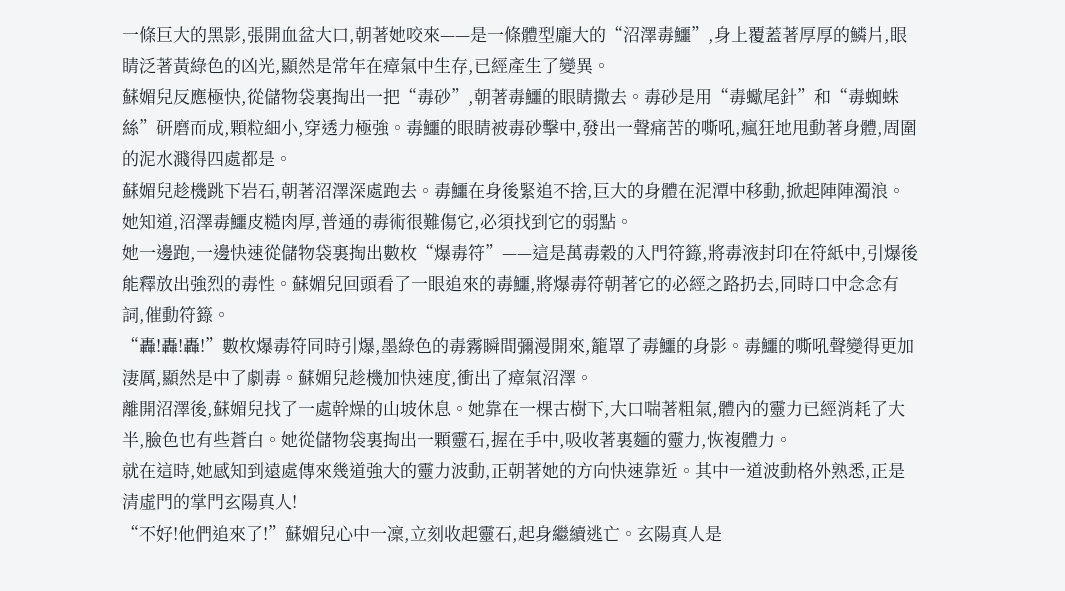一條巨大的黑影,張開血盆大口,朝著她咬來——是一條體型龐大的“沼澤毒鱷”,身上覆蓋著厚厚的鱗片,眼睛泛著黃綠色的凶光,顯然是常年在瘴氣中生存,已經產生了變異。
蘇媚兒反應極快,從儲物袋裏掏出一把“毒砂”,朝著毒鱷的眼睛撒去。毒砂是用“毒蠍尾針”和“毒蜘蛛絲”研磨而成,顆粒細小,穿透力極強。毒鱷的眼睛被毒砂擊中,發出一聲痛苦的嘶吼,瘋狂地甩動著身體,周圍的泥水濺得四處都是。
蘇媚兒趁機跳下岩石,朝著沼澤深處跑去。毒鱷在身後緊追不捨,巨大的身體在泥潭中移動,掀起陣陣濁浪。她知道,沼澤毒鱷皮糙肉厚,普通的毒術很難傷它,必須找到它的弱點。
她一邊跑,一邊快速從儲物袋裏掏出數枚“爆毒符”——這是萬毒穀的入門符籙,將毒液封印在符紙中,引爆後能釋放出強烈的毒性。蘇媚兒回頭看了一眼追來的毒鱷,將爆毒符朝著它的必經之路扔去,同時口中念念有詞,催動符籙。
“轟!轟!轟!”數枚爆毒符同時引爆,墨綠色的毒霧瞬間彌漫開來,籠罩了毒鱷的身影。毒鱷的嘶吼聲變得更加淒厲,顯然是中了劇毒。蘇媚兒趁機加快速度,衝出了瘴氣沼澤。
離開沼澤後,蘇媚兒找了一處幹燥的山坡休息。她靠在一棵古樹下,大口喘著粗氣,體內的靈力已經消耗了大半,臉色也有些蒼白。她從儲物袋裏掏出一顆靈石,握在手中,吸收著裏麵的靈力,恢複體力。
就在這時,她感知到遠處傳來幾道強大的靈力波動,正朝著她的方向快速靠近。其中一道波動格外熟悉,正是清虛門的掌門玄陽真人!
“不好!他們追來了!”蘇媚兒心中一凜,立刻收起靈石,起身繼續逃亡。玄陽真人是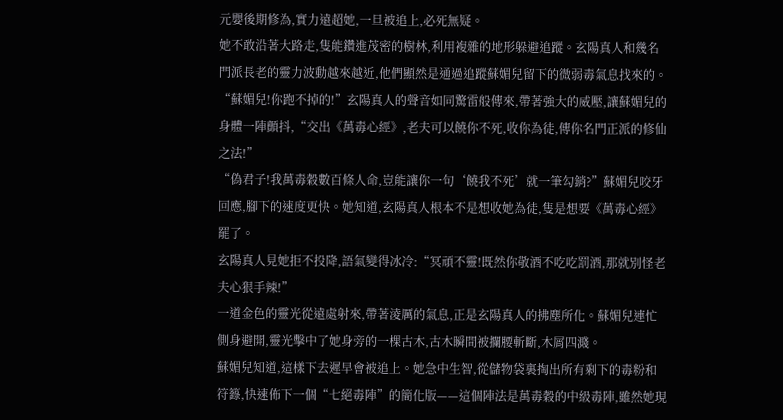元嬰後期修為,實力遠超她,一旦被追上,必死無疑。
她不敢沿著大路走,隻能鑽進茂密的樹林,利用複雜的地形躲避追蹤。玄陽真人和幾名門派長老的靈力波動越來越近,他們顯然是通過追蹤蘇媚兒留下的微弱毒氣息找來的。
“蘇媚兒!你跑不掉的!”玄陽真人的聲音如同驚雷般傳來,帶著強大的威壓,讓蘇媚兒的身體一陣顫抖,“交出《萬毒心經》,老夫可以饒你不死,收你為徒,傳你名門正派的修仙之法!”
“偽君子!我萬毒穀數百條人命,豈能讓你一句‘饒我不死’就一筆勾銷?”蘇媚兒咬牙回應,腳下的速度更快。她知道,玄陽真人根本不是想收她為徒,隻是想要《萬毒心經》罷了。
玄陽真人見她拒不投降,語氣變得冰冷:“冥頑不靈!既然你敬酒不吃吃罰酒,那就別怪老夫心狠手辣!”
一道金色的靈光從遠處射來,帶著淩厲的氣息,正是玄陽真人的拂塵所化。蘇媚兒連忙側身避開,靈光擊中了她身旁的一棵古木,古木瞬間被攔腰斬斷,木屑四濺。
蘇媚兒知道,這樣下去遲早會被追上。她急中生智,從儲物袋裏掏出所有剩下的毒粉和符籙,快速佈下一個“七絕毒陣”的簡化版——這個陣法是萬毒穀的中級毒陣,雖然她現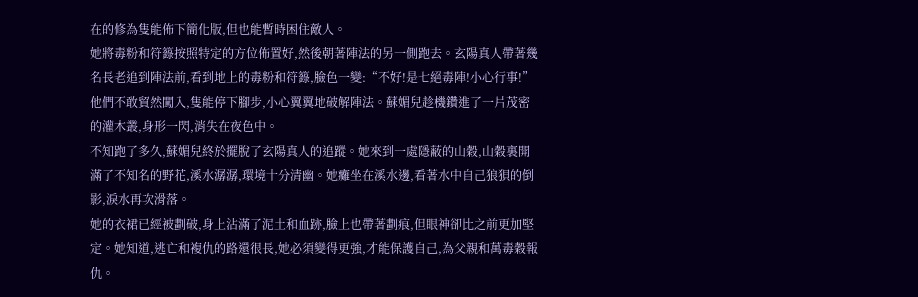在的修為隻能佈下簡化版,但也能暫時困住敵人。
她將毒粉和符籙按照特定的方位佈置好,然後朝著陣法的另一側跑去。玄陽真人帶著幾名長老追到陣法前,看到地上的毒粉和符籙,臉色一變:“不好!是七絕毒陣!小心行事!”
他們不敢貿然闖入,隻能停下腳步,小心翼翼地破解陣法。蘇媚兒趁機鑽進了一片茂密的灌木叢,身形一閃,消失在夜色中。
不知跑了多久,蘇媚兒終於擺脫了玄陽真人的追蹤。她來到一處隱蔽的山穀,山穀裏開滿了不知名的野花,溪水潺潺,環境十分清幽。她癱坐在溪水邊,看著水中自己狼狽的倒影,淚水再次滑落。
她的衣裙已經被劃破,身上沾滿了泥土和血跡,臉上也帶著劃痕,但眼神卻比之前更加堅定。她知道,逃亡和複仇的路還很長,她必須變得更強,才能保護自己,為父親和萬毒穀報仇。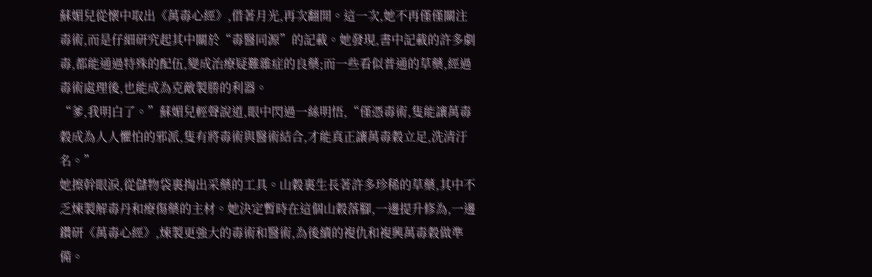蘇媚兒從懷中取出《萬毒心經》,借著月光,再次翻開。這一次,她不再僅僅關注毒術,而是仔細研究起其中關於“毒醫同源”的記載。她發現,書中記載的許多劇毒,都能通過特殊的配伍,變成治療疑難雜症的良藥;而一些看似普通的草藥,經過毒術處理後,也能成為克敵製勝的利器。
“爹,我明白了。”蘇媚兒輕聲說道,眼中閃過一絲明悟,“僅憑毒術,隻能讓萬毒穀成為人人懼怕的邪派,隻有將毒術與醫術結合,才能真正讓萬毒穀立足,洗清汙名。”
她擦幹眼淚,從儲物袋裏掏出采藥的工具。山穀裏生長著許多珍稀的草藥,其中不乏煉製解毒丹和療傷藥的主材。她決定暫時在這個山穀落腳,一邊提升修為,一邊鑽研《萬毒心經》,煉製更強大的毒術和醫術,為後續的複仇和複興萬毒穀做準備。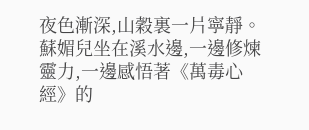夜色漸深,山穀裏一片寧靜。蘇媚兒坐在溪水邊,一邊修煉靈力,一邊感悟著《萬毒心經》的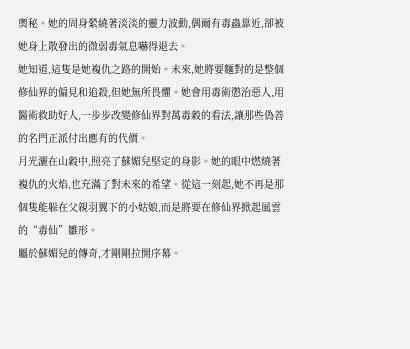奧秘。她的周身縈繞著淡淡的靈力波動,偶爾有毒蟲靠近,卻被她身上散發出的微弱毒氣息嚇得退去。
她知道,這隻是她複仇之路的開始。未來,她將要麵對的是整個修仙界的偏見和追殺,但她無所畏懼。她會用毒術懲治惡人,用醫術救助好人,一步步改變修仙界對萬毒穀的看法,讓那些偽善的名門正派付出應有的代價。
月光灑在山穀中,照亮了蘇媚兒堅定的身影。她的眼中燃燒著複仇的火焰,也充滿了對未來的希望。從這一刻起,她不再是那個隻能躲在父親羽翼下的小姑娘,而是將要在修仙界掀起風雲的“毒仙”雛形。
屬於蘇媚兒的傳奇,才剛剛拉開序幕。